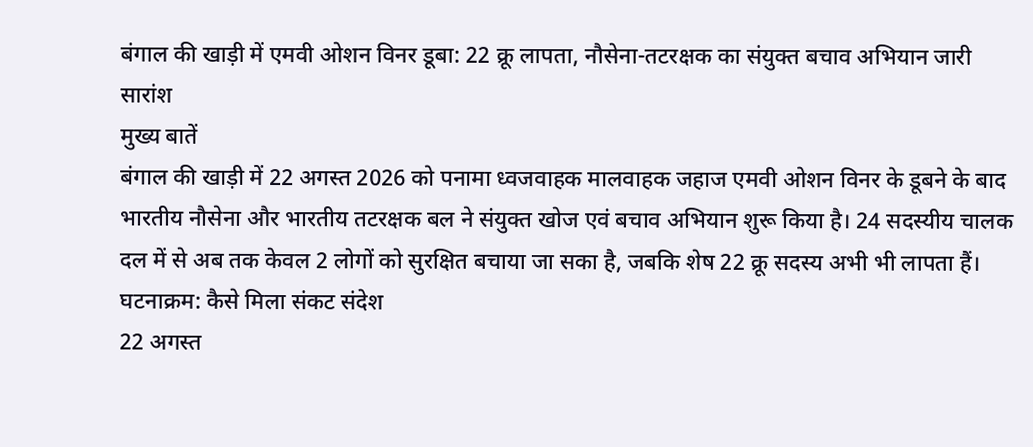बंगाल की खाड़ी में एमवी ओशन विनर डूबा: 22 क्रू लापता, नौसेना-तटरक्षक का संयुक्त बचाव अभियान जारी
सारांश
मुख्य बातें
बंगाल की खाड़ी में 22 अगस्त 2026 को पनामा ध्वजवाहक मालवाहक जहाज एमवी ओशन विनर के डूबने के बाद भारतीय नौसेना और भारतीय तटरक्षक बल ने संयुक्त खोज एवं बचाव अभियान शुरू किया है। 24 सदस्यीय चालक दल में से अब तक केवल 2 लोगों को सुरक्षित बचाया जा सका है, जबकि शेष 22 क्रू सदस्य अभी भी लापता हैं।
घटनाक्रम: कैसे मिला संकट संदेश
22 अगस्त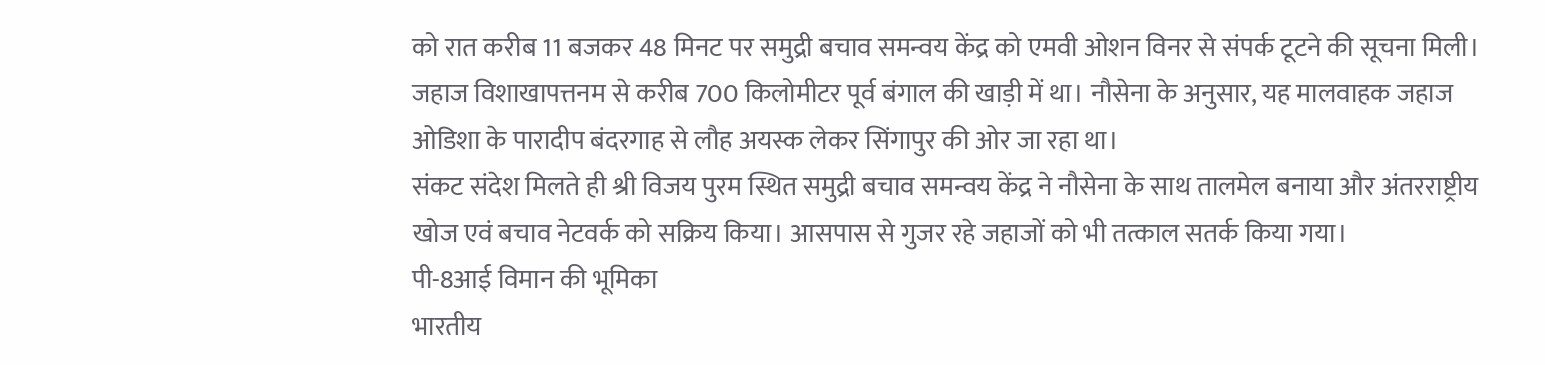को रात करीब 11 बजकर 48 मिनट पर समुद्री बचाव समन्वय केंद्र को एमवी ओशन विनर से संपर्क टूटने की सूचना मिली। जहाज विशाखापत्तनम से करीब 700 किलोमीटर पूर्व बंगाल की खाड़ी में था। नौसेना के अनुसार, यह मालवाहक जहाज ओडिशा के पारादीप बंदरगाह से लौह अयस्क लेकर सिंगापुर की ओर जा रहा था।
संकट संदेश मिलते ही श्री विजय पुरम स्थित समुद्री बचाव समन्वय केंद्र ने नौसेना के साथ तालमेल बनाया और अंतरराष्ट्रीय खोज एवं बचाव नेटवर्क को सक्रिय किया। आसपास से गुजर रहे जहाजों को भी तत्काल सतर्क किया गया।
पी-8आई विमान की भूमिका
भारतीय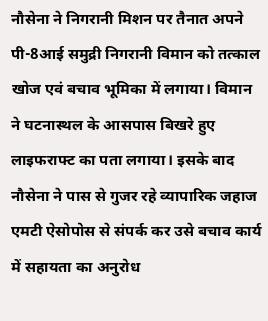नौसेना ने निगरानी मिशन पर तैनात अपने पी-8आई समुद्री निगरानी विमान को तत्काल खोज एवं बचाव भूमिका में लगाया। विमान ने घटनास्थल के आसपास बिखरे हुए लाइफराफ्ट का पता लगाया। इसके बाद नौसेना ने पास से गुजर रहे व्यापारिक जहाज एमटी ऐसोपोस से संपर्क कर उसे बचाव कार्य में सहायता का अनुरोध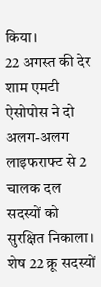किया।
22 अगस्त की देर शाम एमटी ऐसोपोस ने दो अलग-अलग लाइफराफ्ट से 2 चालक दल सदस्यों को सुरक्षित निकाला। शेष 22 क्रू सदस्यों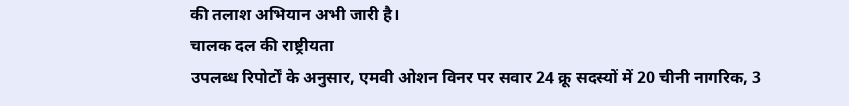की तलाश अभियान अभी जारी है।
चालक दल की राष्ट्रीयता
उपलब्ध रिपोर्टों के अनुसार, एमवी ओशन विनर पर सवार 24 क्रू सदस्यों में 20 चीनी नागरिक, 3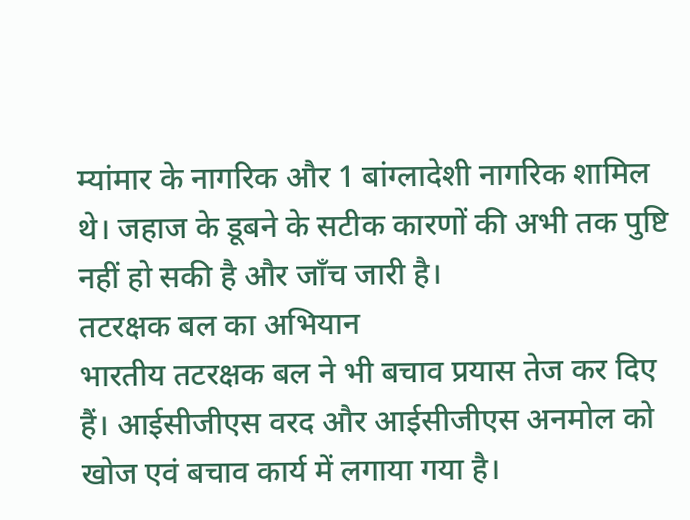म्यांमार के नागरिक और 1 बांग्लादेशी नागरिक शामिल थे। जहाज के डूबने के सटीक कारणों की अभी तक पुष्टि नहीं हो सकी है और जाँच जारी है।
तटरक्षक बल का अभियान
भारतीय तटरक्षक बल ने भी बचाव प्रयास तेज कर दिए हैं। आईसीजीएस वरद और आईसीजीएस अनमोल को खोज एवं बचाव कार्य में लगाया गया है।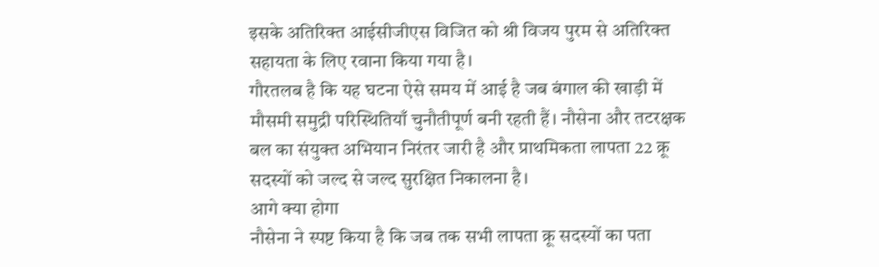इसके अतिरिक्त आईसीजीएस विजित को श्री विजय पुरम से अतिरिक्त सहायता के लिए रवाना किया गया है।
गौरतलब है कि यह घटना ऐसे समय में आई है जब बंगाल की खाड़ी में मौसमी समुद्री परिस्थितियाँ चुनौतीपूर्ण बनी रहती हैं। नौसेना और तटरक्षक बल का संयुक्त अभियान निरंतर जारी है और प्राथमिकता लापता 22 क्रू सदस्यों को जल्द से जल्द सुरक्षित निकालना है।
आगे क्या होगा
नौसेना ने स्पष्ट किया है कि जब तक सभी लापता क्रू सदस्यों का पता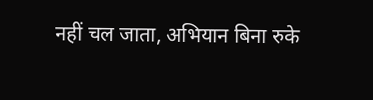नहीं चल जाता, अभियान बिना रुके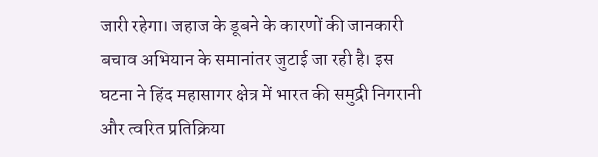जारी रहेगा। जहाज के डूबने के कारणों की जानकारी बचाव अभियान के समानांतर जुटाई जा रही है। इस घटना ने हिंद महासागर क्षेत्र में भारत की समुद्री निगरानी और त्वरित प्रतिक्रिया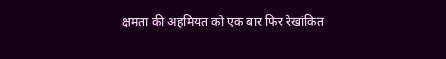क्षमता की अहमियत को एक बार फिर रेखांकित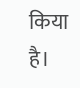किया है।